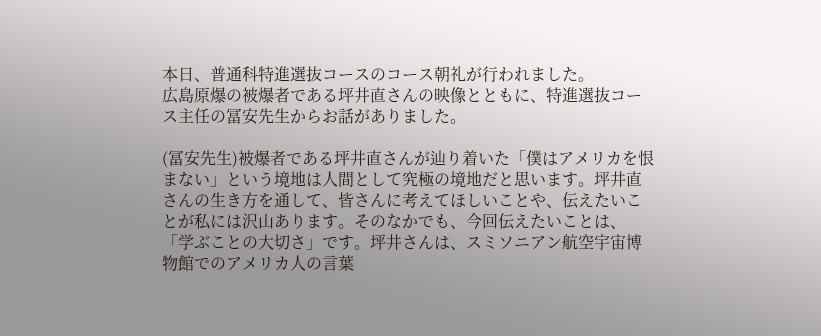本日、普通科特進選抜コースのコース朝礼が行われました。
広島原爆の被爆者である坪井直さんの映像とともに、特進選抜コース主任の冨安先生からお話がありました。

(冨安先生)被爆者である坪井直さんが辿り着いた「僕はアメリカを恨まない」という境地は人間として究極の境地だと思います。坪井直さんの生き方を通して、皆さんに考えてほしいことや、伝えたいことが私には沢山あります。そのなかでも、今回伝えたいことは、「学ぶことの大切さ」です。坪井さんは、スミソニアン航空宇宙博物館でのアメリカ人の言葉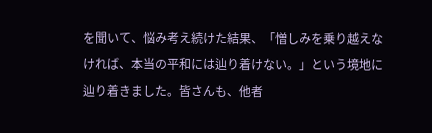を聞いて、悩み考え続けた結果、「憎しみを乗り越えなければ、本当の平和には辿り着けない。」という境地に辿り着きました。皆さんも、他者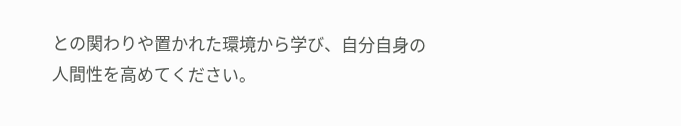との関わりや置かれた環境から学び、自分自身の人間性を高めてください。